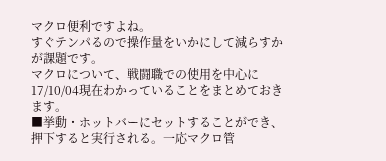マクロ便利ですよね。
すぐテンパるので操作量をいかにして減らすかが課題です。
マクロについて、戦闘職での使用を中心に17/10/04現在わかっていることをまとめておきます。
■挙動・ホットバーにセットすることができ、押下すると実行される。一応マクロ管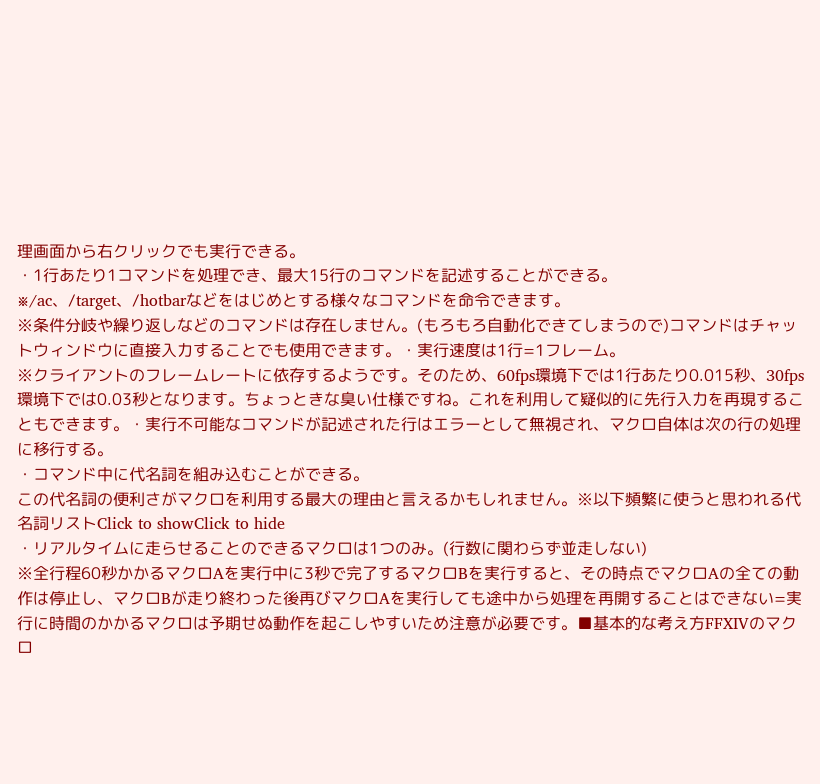理画面から右クリックでも実行できる。
・1行あたり1コマンドを処理でき、最大15行のコマンドを記述することができる。
※/ac、/target、/hotbarなどをはじめとする様々なコマンドを命令できます。
※条件分岐や繰り返しなどのコマンドは存在しません。(もろもろ自動化できてしまうので)コマンドはチャットウィンドウに直接入力することでも使用できます。・実行速度は1行=1フレーム。
※クライアントのフレームレートに依存するようです。そのため、60fps環境下では1行あたり0.015秒、30fps環境下では0.03秒となります。ちょっときな臭い仕様ですね。これを利用して疑似的に先行入力を再現することもできます。・実行不可能なコマンドが記述された行はエラーとして無視され、マクロ自体は次の行の処理に移行する。
・コマンド中に代名詞を組み込むことができる。
この代名詞の便利さがマクロを利用する最大の理由と言えるかもしれません。※以下頻繁に使うと思われる代名詞リストClick to showClick to hide
・リアルタイムに走らせることのできるマクロは1つのみ。(行数に関わらず並走しない)
※全行程60秒かかるマクロAを実行中に3秒で完了するマクロBを実行すると、その時点でマクロAの全ての動作は停止し、マクロBが走り終わった後再びマクロAを実行しても途中から処理を再開することはできない=実行に時間のかかるマクロは予期せぬ動作を起こしやすいため注意が必要です。■基本的な考え方FFXIVのマクロ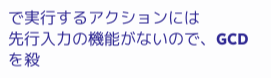で実行するアクションには
先行入力の機能がないので、GCDを殺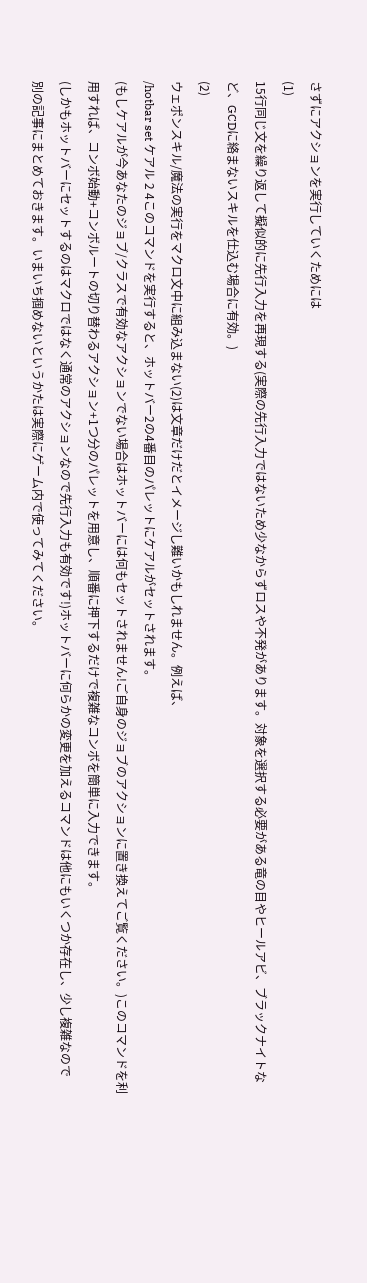さずにアクションを実行していくためには
(1)
15行同じ文を繰り返して擬似的に先行入力を再現する(実際の先行入力ではないため少なからずロスや不発があります。対象を選択する必要がある竜の目やヒールアビ、ブラックナイトなど、GCDに絡まないスキルを仕込む場合に有効。)
(2)
ウェポンスキル/魔法の実行をマクロ文中に組み込まない(2)は文章だけだとイメージし難いかもしれません。例えば、
/hotbar set ケアル 2 4このコマンドを実行すると、ホットバー2の4番目のパレットにケアルがセットされます。
(もしケアルが今あなたのジョブ/クラスで有効なアクションでない場合はホットバーには何もセットされません!ご自身のジョブのアクションに置き換えてご覧ください。)このコマンドを利用すれば、コンボ始動+コンボルートの切り替わるアクション+1つ分のパレットを用意し、順番に押下するだけで複雑なコンボを簡単に入力できます。
(しかもホットバーにセットするのはマクロではなく通常のアクションなので先行入力も有効です!)ホットバーに何らかの変更を加えるコマンドは他にもいくつか存在し、少し複雑なので
別の記事にまとめておきます。いまいち掴めないというかたは実際にゲーム内で使ってみてください。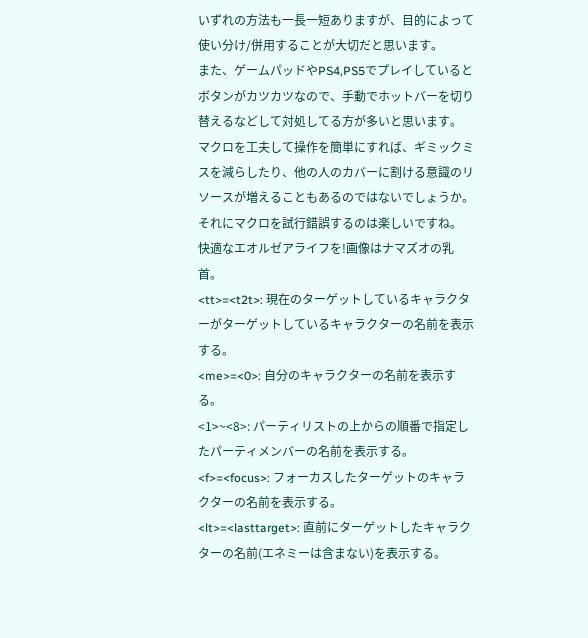いずれの方法も一長一短ありますが、目的によって使い分け/併用することが大切だと思います。
また、ゲームパッドやPS4,PS5でプレイしているとボタンがカツカツなので、手動でホットバーを切り替えるなどして対処してる方が多いと思います。
マクロを工夫して操作を簡単にすれば、ギミックミスを減らしたり、他の人のカバーに割ける意識のリソースが増えることもあるのではないでしょうか。
それにマクロを試行錯誤するのは楽しいですね。
快適なエオルゼアライフを!画像はナマズオの乳首。
<tt>=<t2t>: 現在のターゲットしているキャラクターがターゲットしているキャラクターの名前を表示する。
<me>=<0>: 自分のキャラクターの名前を表示する。
<1>~<8>: パーティリストの上からの順番で指定したパーティメンバーの名前を表示する。
<f>=<focus>: フォーカスしたターゲットのキャラクターの名前を表示する。
<lt>=<lasttarget>: 直前にターゲットしたキャラクターの名前(エネミーは含まない)を表示する。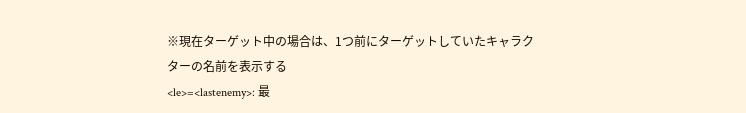※現在ターゲット中の場合は、1つ前にターゲットしていたキャラクターの名前を表示する
<le>=<lastenemy>: 最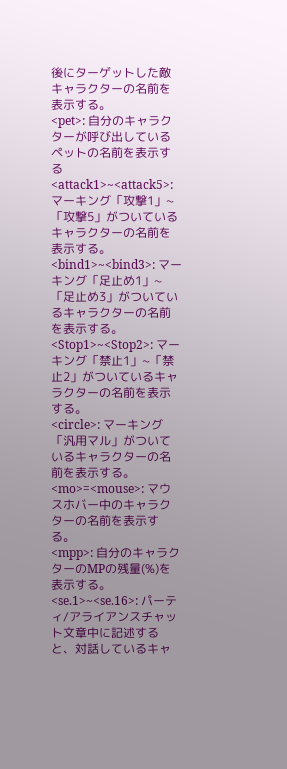後にターゲットした敵キャラクターの名前を表示する。
<pet>: 自分のキャラクターが呼び出しているペットの名前を表示する
<attack1>~<attack5>: マーキング「攻撃1」~「攻撃5」がついているキャラクターの名前を表示する。
<bind1>~<bind3>: マーキング「足止め1」~「足止め3」がついているキャラクターの名前を表示する。
<Stop1>~<Stop2>: マーキング「禁止1」~「禁止2」がついているキャラクターの名前を表示する。
<circle>: マーキング「汎用マル」がついているキャラクターの名前を表示する。
<mo>=<mouse>: マウスホバー中のキャラクターの名前を表示する。
<mpp>: 自分のキャラクターのMPの残量(%)を表示する。
<se.1>~<se.16>: パーティ/アライアンスチャット文章中に記述すると、対話しているキャ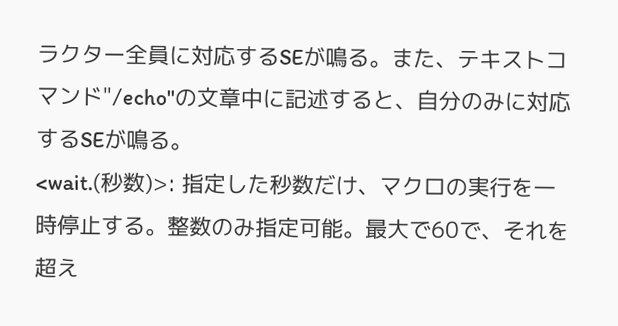ラクター全員に対応するSEが鳴る。また、テキストコマンド"/echo"の文章中に記述すると、自分のみに対応するSEが鳴る。
<wait.(秒数)>: 指定した秒数だけ、マクロの実行を一時停止する。整数のみ指定可能。最大で60で、それを超え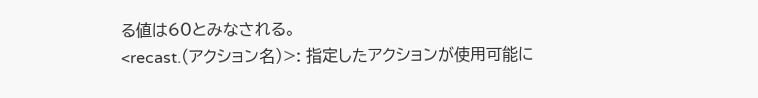る値は60とみなされる。
<recast.(アクション名)>: 指定したアクションが使用可能に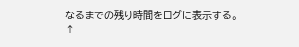なるまでの残り時間をログに表示する。
↑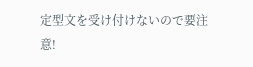定型文を受け付けないので要注意!